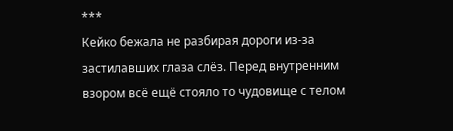***
Кейко бежала не разбирая дороги из-за застилавших глаза слёз. Перед внутренним взором всё ещё стояло то чудовище с телом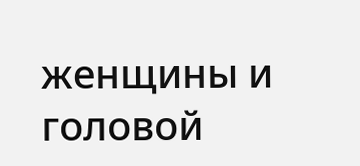женщины и головой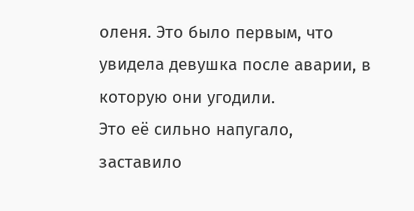оленя. Это было первым, что увидела девушка после аварии, в которую они угодили.
Это её сильно напугало, заставило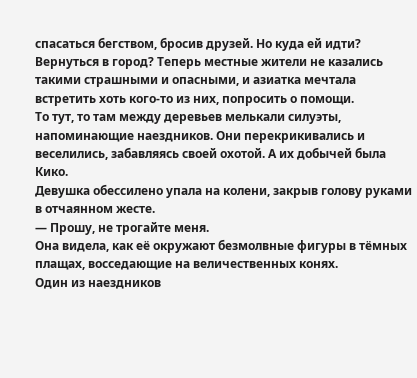спасаться бегством, бросив друзей. Но куда ей идти? Вернуться в город? Теперь местные жители не казались такими страшными и опасными, и азиатка мечтала встретить хоть кого-то из них, попросить о помощи.
То тут, то там между деревьев мелькали силуэты, напоминающие наездников. Они перекрикивались и веселились, забавляясь своей охотой. А их добычей была Кико.
Девушка обессилено упала на колени, закрыв голову руками в отчаянном жесте.
— Прошу, не трогайте меня.
Она видела, как её окружают безмолвные фигуры в тёмных плащах, восседающие на величественных конях.
Один из наездников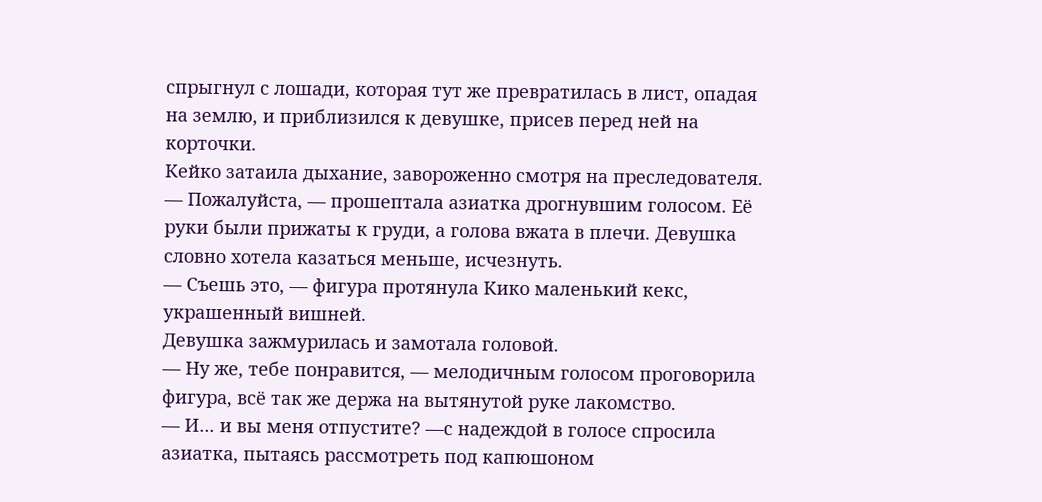спрыгнул с лошади, которая тут же превратилась в лист, опадая на землю, и приблизился к девушке, присев перед ней на корточки.
Кейко затаила дыхание, завороженно смотря на преследователя.
— Пожалуйста, — прошептала азиатка дрогнувшим голосом. Её руки были прижаты к груди, а голова вжата в плечи. Девушка словно хотела казаться меньше, исчезнуть.
— Съешь это, — фигура протянула Кико маленький кекс, украшенный вишней.
Девушка зажмурилась и замотала головой.
— Ну же, тебе понравится, — мелодичным голосом проговорила фигура, всё так же держа на вытянутой руке лакомство.
— И... и вы меня отпустите? —с надеждой в голосе спросила азиатка, пытаясь рассмотреть под капюшоном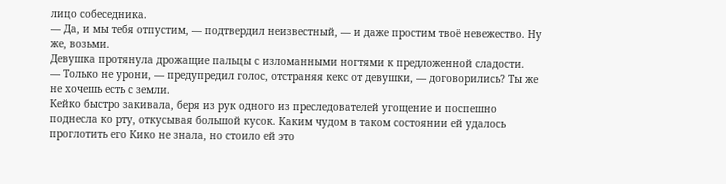лицо собеседника.
— Да, и мы тебя отпустим, — подтвердил неизвестный, — и даже простим твоё невежество. Ну же, возьми.
Девушка протянула дрожащие пальцы с изломанными ногтями к предложенной сладости.
— Только не урони, — предупредил голос, отстраняя кекс от девушки, — договорились? Ты же не хочешь есть с земли.
Кейко быстро закивала, беря из рук одного из преследователей угощение и поспешно поднесла ко рту, откусывая большой кусок. Каким чудом в таком состоянии ей удалось проглотить его Кико не знала, но стоило ей это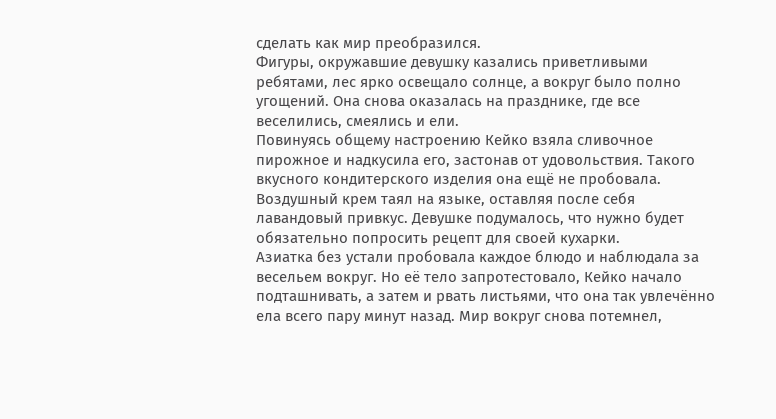сделать как мир преобразился.
Фигуры, окружавшие девушку казались приветливыми ребятами, лес ярко освещало солнце, а вокруг было полно угощений. Она снова оказалась на празднике, где все веселились, смеялись и ели.
Повинуясь общему настроению Кейко взяла сливочное пирожное и надкусила его, застонав от удовольствия. Такого вкусного кондитерского изделия она ещё не пробовала. Воздушный крем таял на языке, оставляя после себя лавандовый привкус. Девушке подумалось, что нужно будет обязательно попросить рецепт для своей кухарки.
Азиатка без устали пробовала каждое блюдо и наблюдала за весельем вокруг. Но её тело запротестовало, Кейко начало подташнивать, а затем и рвать листьями, что она так увлечённо ела всего пару минут назад. Мир вокруг снова потемнел,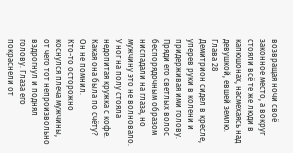возвращая ночи своё законное место, а вокруг стояли всё те же люди в капюшонах, насмехаясь над девушкой, евшей землю.
Глава 28
Демитрион сидел в кресле, уперев руки в колени и придерживая ими голову. Пряди его светлых волос беспорядочным образом ниспадали на глаза, но мужчину это не волновало. У ног на полу стояла недопитая кружка с кофе. Какая она была по счёту? Он не помнил.
Кто-то осторожно коснулся плеча мужчины, от чего тот непроизвольно вздрогнул и поднял голову. Глаза его покраснели от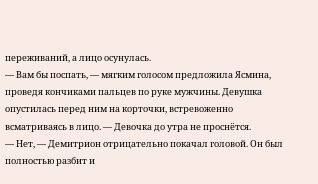переживаний, а лицо осунулась.
— Вам бы поспать, — мягким голосом предложила Ясмина, проведя кончиками пальцев по руке мужчины. Девушка опустилась перед ним на корточки, встревоженно всматриваясь в лицо. — Девочка до утра не проснётся.
— Нет, — Демитрион отрицательно покачал головой. Он был полностью разбит и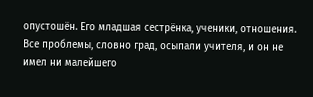опустошён. Его младшая сестрёнка, ученики, отношения. Все проблемы, словно град, осыпали учителя, и он не имел ни малейшего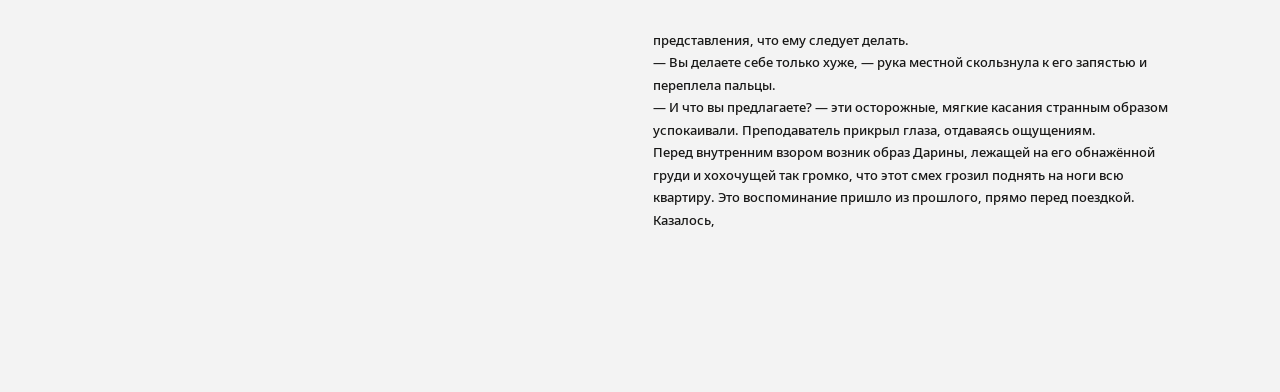представления, что ему следует делать.
— Вы делаете себе только хуже, — рука местной скользнула к его запястью и переплела пальцы.
— И что вы предлагаете? — эти осторожные, мягкие касания странным образом успокаивали. Преподаватель прикрыл глаза, отдаваясь ощущениям.
Перед внутренним взором возник образ Дарины, лежащей на его обнажённой груди и хохочущей так громко, что этот смех грозил поднять на ноги всю квартиру. Это воспоминание пришло из прошлого, прямо перед поездкой. Казалось,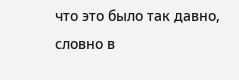что это было так давно, словно в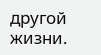другой жизни.